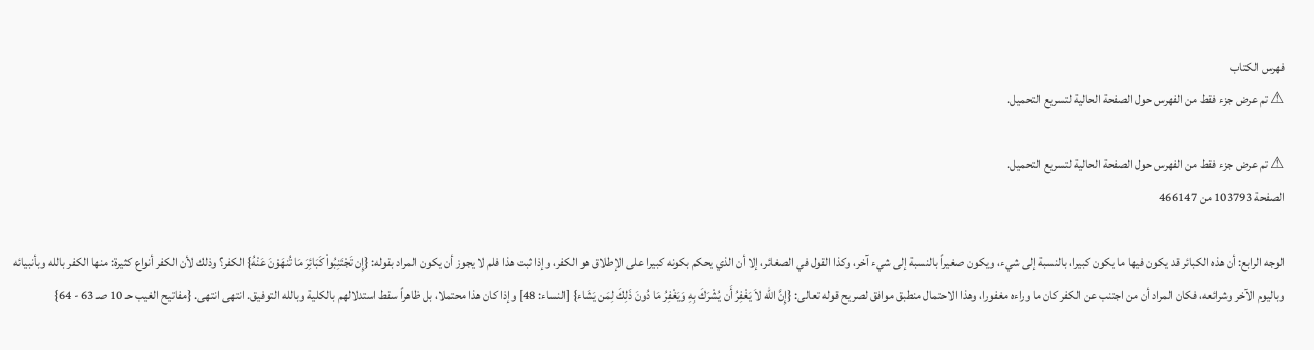فهرس الكتاب
⚠ تم عرض جزء فقط من الفهرس حول الصفحة الحالية لتسريع التحميل.

⚠ تم عرض جزء فقط من الفهرس حول الصفحة الحالية لتسريع التحميل.
الصفحة 103793 من 466147

الوجه الرابع: أن هذه الكبائر قد يكون فيها ما يكون كبيرا، بالنسبة إلى شيء، ويكون صغيراً بالنسبة إلى شيء آخر، وكذا القول في الصغائر، إلا أن الذي يحكم بكونه كبيرا على الإطلاق هو الكفر، وإذا ثبت هذا فلم لا يجوز أن يكون المراد بقوله: {إِن تَجْتَنِبُواْ كَبَائِرَ مَا تُنهَوْنَ عَنْهُ} الكفر؟ وذلك لأن الكفر أنواع كثيرة: منها الكفر بالله وبأنبيائه وباليوم الآخر وشرائعه، فكان المراد أن من اجتنب عن الكفر كان ما وراءه مغفورا، وهذا الاحتمال منطبق موافق لصريح قوله تعالى: {إِنَّ الله لاَ يَغْفِرُ أَن يُشْرَكَ بِهِ وَيَغْفِرُ مَا دُونَ ذَلِكَ لِمَن يَشَاء} [النساء: 48] وإذا كان هذا محتملا، بل ظاهراً سقط استدلالهم بالكلية وبالله التوفيق. انتهى انتهى. {مفاتيح الغيب حـ 10 صـ 63 - 64}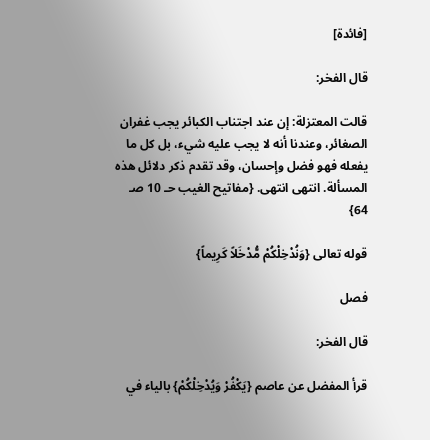[فائدة]

قال الفخر:

قالت المعتزلة: إن عند اجتناب الكبائر يجب غفران الصغائر، وعندنا أنه لا يجب عليه شيء، بل كل ما يفعله فهو فضل وإحسان، وقد تقدم ذكر دلائل هذه المسألة. انتهى انتهى. {مفاتيح الغيب حـ 10 صـ 64}

قوله تعالى {وَنُدْخِلْكُمْ مُّدْخَلاً كَرِيماً}

فصل

قال الفخر:

قرأ المفضل عن عاصم {يَكْفُرْ وَيُدْخِلْكُمْ} بالياء في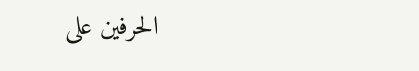الحرفين على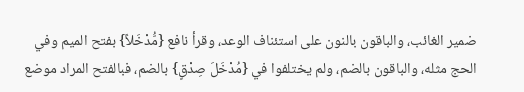ضمير الغائب، والباقون بالنون على استئناف الوعد، وقرأ نافع {مُّدْخَلاً} بفتح الميم وفي الحج مثله، والباقون بالضم، ولم يختلفوا في {مُدْخَلَ صِدْقٍ} بالضم، فبالفتح المراد موضع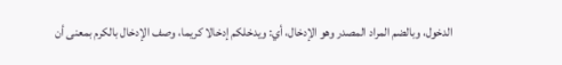الدخول، وبالضم المراد المصدر وهو الإدخال، أي: ويدخلكم إدخالا كريما، وصف الإدخال بالكرم بمعنى أن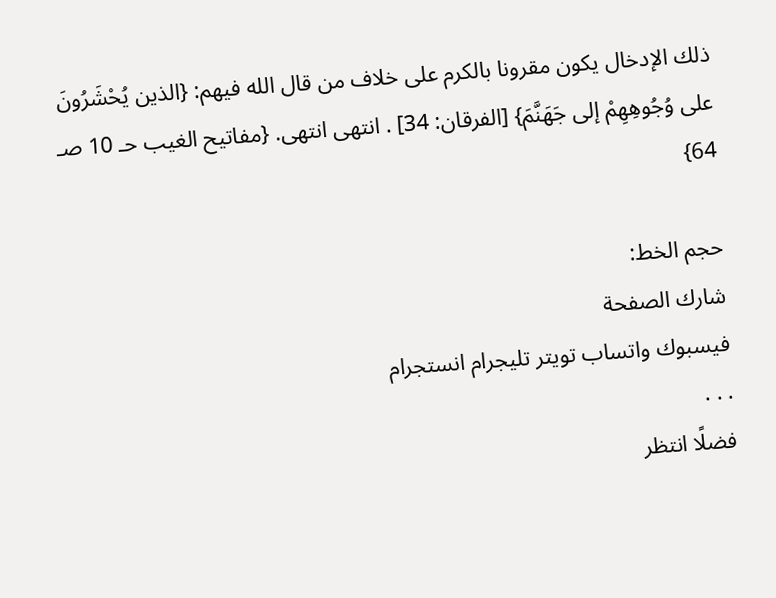ذلك الإدخال يكون مقرونا بالكرم على خلاف من قال الله فيهم: {الذين يُحْشَرُونَ على وُجُوهِهِمْ إلى جَهَنَّمَ} [الفرقان: 34] . انتهى انتهى. {مفاتيح الغيب حـ 10 صـ 64}

حجم الخط:
شارك الصفحة
فيسبوك واتساب تويتر تليجرام انستجرام
. . .
فضلًا انتظر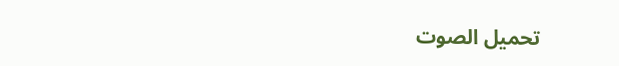تحميل الصوت